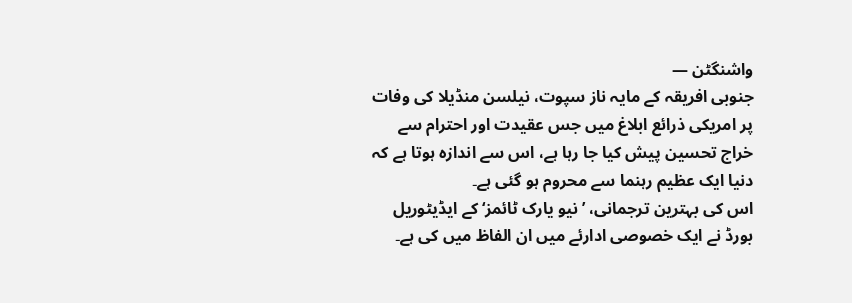واشنگٹن —
جنوبی افریقہ کے مایہ ناز سپوت، نیلسن منڈیلا کی وفات پر امریکی ذرائع ابلاغ میں جس عقیدت اور احترام سے خراج تحسین پیش کیا جا رہا ہے، اس سے اندازہ ہوتا ہے کہ دنیا ایک عظیم رہنما سے محروم ہو گئی ہے۔
اس کی بہترین ترجمانی، ’نیو یارک ٹائمز‘ کے ایڈیٹوریل بورڈ نے ایک خصوصی ادارئے میں ان الفاظ میں کی ہے۔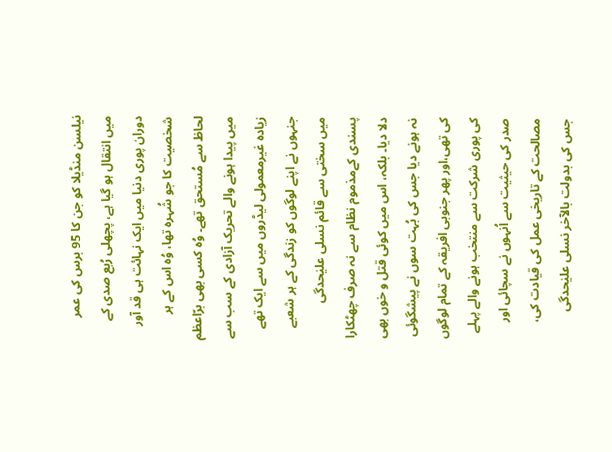نیلسن منڈیلا کو جن کا 95 برس کی عمر میں انتقال ہو گیا ہے، پچھلی رُبع صدی کے دوران پوری دنیا میں ایک نہائت ہی قد آور شخصیت کا جو شُہرہ تھا، وُہ اس کے ہر لحاظ سے مُستحق تھے۔ وُہ کسی بھی برّاعظم میں پیدا ہونے والے تحریک آزادی کے سب سے زیادہ غیرمعمولی لیڈروں میں سے ایک تھے جنہوں نے اپنے لوگوں کو زندگی کے ہر شعبے میں سختی سے قائم نسلی علیٰحدگی پسندی کےمذموم نظام سے نہ صرف چھٹکارا دلا دیا۔ بلکہ، اس میں کوئی قتل و خوں بھی نہ ہونے دیا جس کی بُہت سوں نے پیشگوئی کی تھی،اور پھر جنوبی افریقہ کے تمام لوگوں کی پوری شرکت سے منتخب ہونے والے پہلے صدر کی حیثیت سے اُنہوں نے سچائی اور مصالحت کے تاریخی عمل کی قیادت کی، جس کی بدولت بالآخر نسلی علیٰحدگی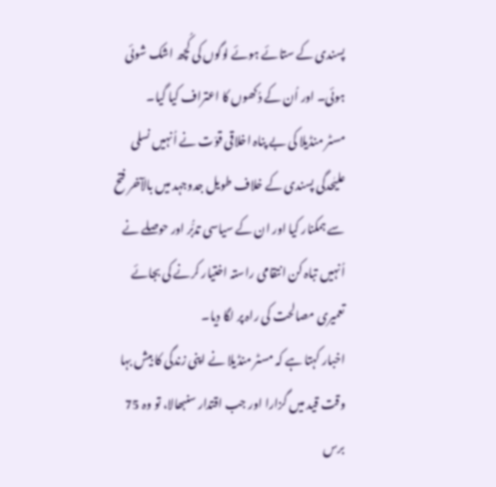پسندی کے ستائے ہوئے لوگوں کی کُچھ اشک شوئی ہوئی۔ اور اُن کے دُکھوں کا اعتراف کیا گیا۔
مسٹر منڈیلا کی بے پناہ اخلاقی قوّت نے اُنہیں نسلی علیٰحدگی پسندی کے خلاف طویل جدوجہد میں بالآخر فتح سے ہمکنار کیا اور ان کے سیاسی تدبُّر اور حوصلے نے اُنہیں تباہ کن انتقامی راستہ اختیار کرنے کی بجائے تعمیری مصالحت کی راہ پر لگا دیا۔
اخبار کہتا ہے کہ مسٹر منڈیلا نے اپنی زندگی کا بیش بہا وقت قید میں گزارا اور جب اقتدار سنبھالا، تو وہ 75 برس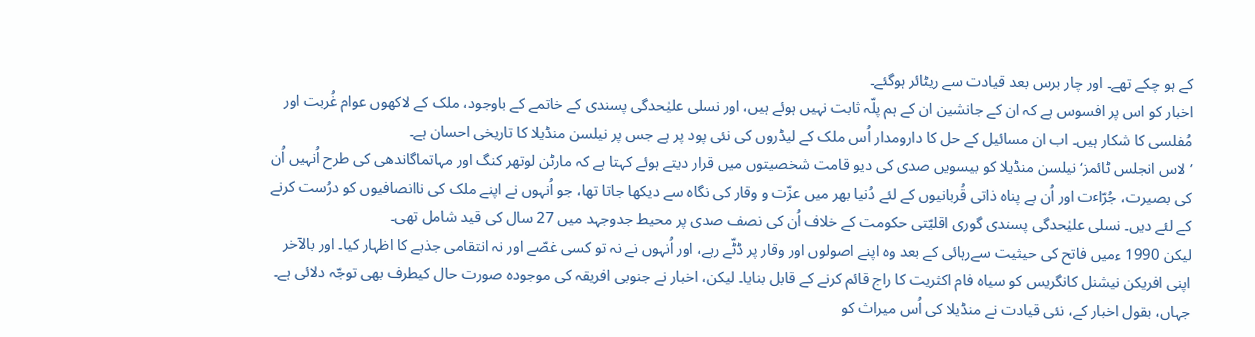کے ہو چکے تھے۔ اور چار برس بعد قیادت سے ریٹائر ہوگئے۔
اخبار کو اس پر افسوس ہے کہ ان کے جانشین ان کے ہم پلّہ ثابت نہیں ہوئے ہیں، اور نسلی علیٰحدگی پسندی کے خاتمے کے باوجود، ملک کے لاکھوں عوام غُربت اور مُفلسی کا شکار ہیں۔ اب ان مسائیل کے حل کا دارومدار اُس ملک کے لیڈروں کی نئی پود پر ہے جس پر نیلسن منڈیلا کا تاریخی احسان ہے۔
’لاس انجلس ٹائمز‘ نیلسن منڈیلا کو بیسویں صدی کی دیو قامت شخصیتوں میں قرار دیتے ہوئے کہتا ہے کہ مارٹن لوتھر کنگ اور مہاتماگاندھی کی طرح اُنہیں اُن کی بصیرت، جُرّاٴت اور اُن بے پناہ ذاتی قُربانیوں کے لئے دُنیا بھر میں عزّت و وقار کی نگاہ سے دیکھا جاتا تھا، جو اُنہوں نے اپنے ملک کی ناانصافیوں کو درُست کرنے کے لئے دیں۔ نسلی علیٰحدگی پسندی گوری اقلیّتی حکومت کے خلاف اُن کی نصف صدی پر محیط جدوجہد میں 27 سال کی قید شامل تھی۔
لیکن 1990 ءمیں فاتح کی حیثیت سےرہائی کے بعد وہ اپنے اصولوں اور وقار پر ڈٹّے رہے، اور اُنہوں نے نہ تو کسی غصّے اور نہ انتقامی جذبے کا اظہار کیا۔ اور بالآخر اپنی افریکن نیشنل کانگریس کو سیاہ فام اکثریت کا راج قائم کرنے کے قابل بنایا۔ لیکن، اخبار نے جنوبی افریقہ کی موجودہ صورت حال کیطرف بھی توجّہ دلائی ہے۔ جہاں، بقول اخبار کے، نئی قیادت نے منڈیلا کی اُس میراث کو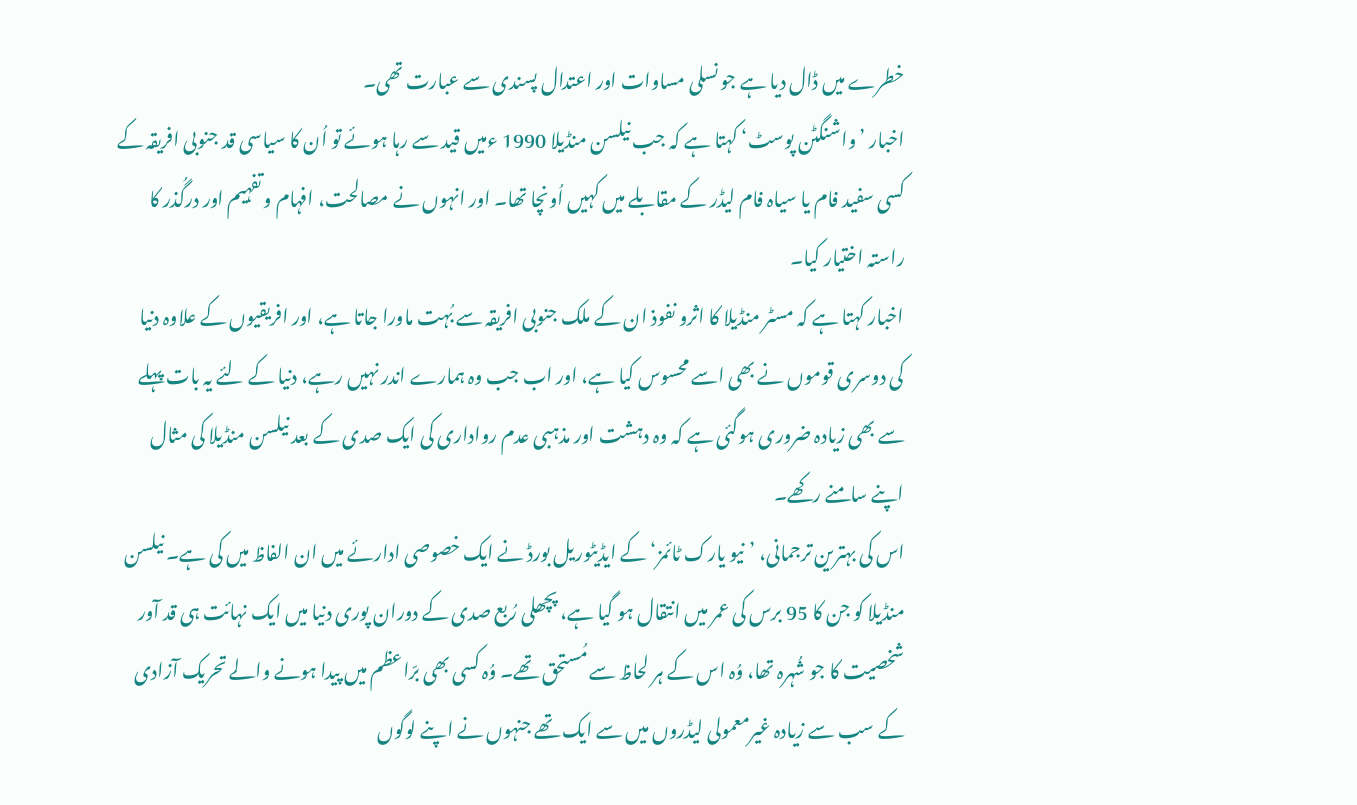خطرے میں ڈال دیا ہے جو نسلی مساوات اور اعتدال پسندی سے عبارت تھی۔
اخبار ’واشنگٹن پوسٹ‘ کہتا ہے کہ جب نیلسن منڈیلا 1990 ءمیں قید سے رہا ہوئے تو اُن کا سیاسی قد جنوبی افریقہ کے کسی سفید فام یا سیاہ فام لیڈر کے مقابلے میں کہیں اُونچا تھا۔ اور انہوں نے مصالحت، افہام و تفہیم اور درگُذر کا راستہ اختیار کیا۔
اخبار کہتا ہے کہ مسٹر منڈیلا کا اثرو نفوذ ان کے ملک جنوبی افریقہ سے بُہت ماورا جاتا ہے، اور افریقیوں کے علاوہ دنیا کی دوسری قوموں نے بھی اسے محسوس کیا ہے، اور اب جب وہ ہمارے اندر نہیں رہے، دنیا کے لئے یہ بات پہلے سے بھی زیادہ ضروری ہوگئی ہے کہ وہ دہشت اور مذہبی عدم رواداری کی ایک صدی کے بعد نیلسن منڈیلا کی مثال اپنے سامنے رکھے۔
اس کی بہترین ترجمانی، ’نیو یارک ٹائمز‘ کے ایڈیٹوریل بورڈ نے ایک خصوصی ادارئے میں ان الفاظ میں کی ہے۔ نیلسن منڈیلا کو جن کا 95 برس کی عمر میں انتقال ہو گیا ہے، پچھلی رُبع صدی کے دوران پوری دنیا میں ایک نہائت ہی قد آور شخصیت کا جو شُہرہ تھا، وُہ اس کے ہر لحاظ سے مُستحق تھے۔ وُہ کسی بھی برّاعظم میں پیدا ہونے والے تحریک آزادی کے سب سے زیادہ غیرمعمولی لیڈروں میں سے ایک تھے جنہوں نے اپنے لوگوں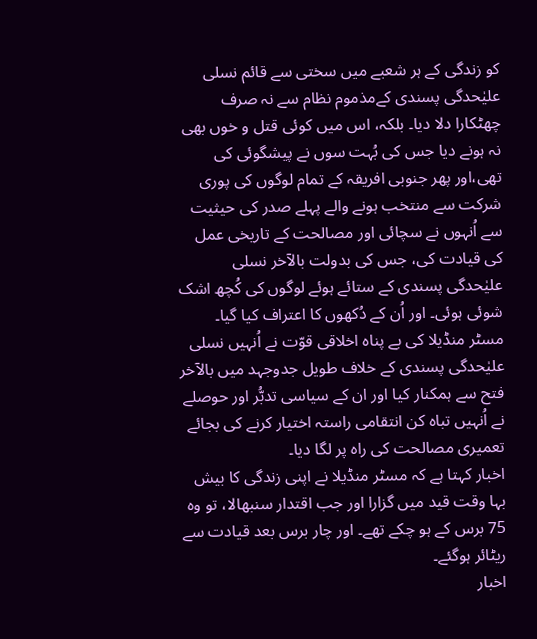کو زندگی کے ہر شعبے میں سختی سے قائم نسلی علیٰحدگی پسندی کےمذموم نظام سے نہ صرف چھٹکارا دلا دیا۔ بلکہ، اس میں کوئی قتل و خوں بھی نہ ہونے دیا جس کی بُہت سوں نے پیشگوئی کی تھی،اور پھر جنوبی افریقہ کے تمام لوگوں کی پوری شرکت سے منتخب ہونے والے پہلے صدر کی حیثیت سے اُنہوں نے سچائی اور مصالحت کے تاریخی عمل کی قیادت کی، جس کی بدولت بالآخر نسلی علیٰحدگی پسندی کے ستائے ہوئے لوگوں کی کُچھ اشک شوئی ہوئی۔ اور اُن کے دُکھوں کا اعتراف کیا گیا۔
مسٹر منڈیلا کی بے پناہ اخلاقی قوّت نے اُنہیں نسلی علیٰحدگی پسندی کے خلاف طویل جدوجہد میں بالآخر فتح سے ہمکنار کیا اور ان کے سیاسی تدبُّر اور حوصلے نے اُنہیں تباہ کن انتقامی راستہ اختیار کرنے کی بجائے تعمیری مصالحت کی راہ پر لگا دیا۔
اخبار کہتا ہے کہ مسٹر منڈیلا نے اپنی زندگی کا بیش بہا وقت قید میں گزارا اور جب اقتدار سنبھالا، تو وہ 75 برس کے ہو چکے تھے۔ اور چار برس بعد قیادت سے ریٹائر ہوگئے۔
اخبار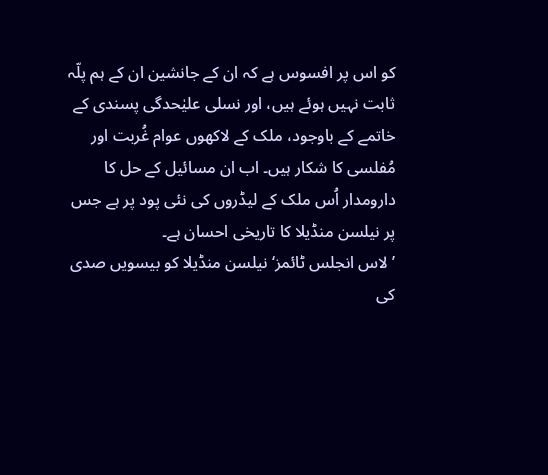کو اس پر افسوس ہے کہ ان کے جانشین ان کے ہم پلّہ ثابت نہیں ہوئے ہیں، اور نسلی علیٰحدگی پسندی کے خاتمے کے باوجود، ملک کے لاکھوں عوام غُربت اور مُفلسی کا شکار ہیں۔ اب ان مسائیل کے حل کا دارومدار اُس ملک کے لیڈروں کی نئی پود پر ہے جس پر نیلسن منڈیلا کا تاریخی احسان ہے۔
’لاس انجلس ٹائمز‘ نیلسن منڈیلا کو بیسویں صدی کی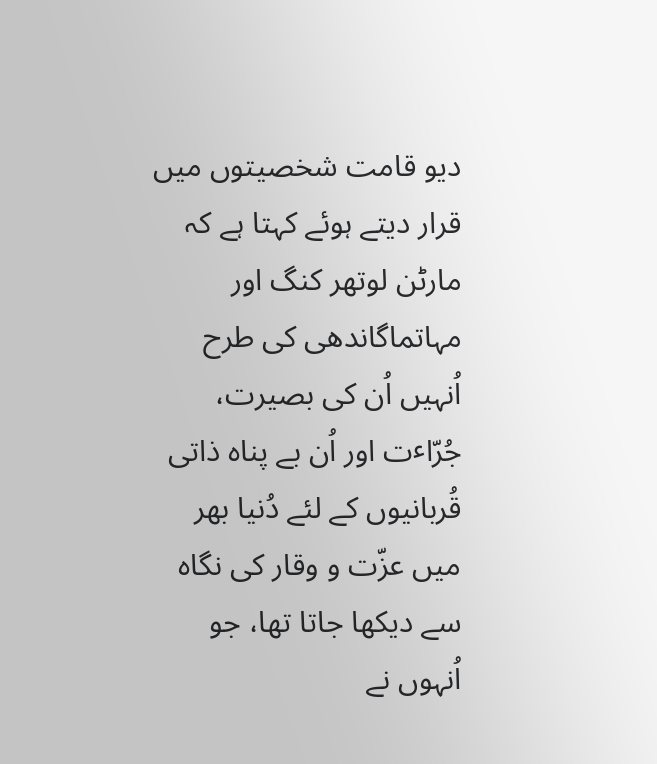دیو قامت شخصیتوں میں قرار دیتے ہوئے کہتا ہے کہ مارٹن لوتھر کنگ اور مہاتماگاندھی کی طرح اُنہیں اُن کی بصیرت، جُرّاٴت اور اُن بے پناہ ذاتی قُربانیوں کے لئے دُنیا بھر میں عزّت و وقار کی نگاہ سے دیکھا جاتا تھا، جو اُنہوں نے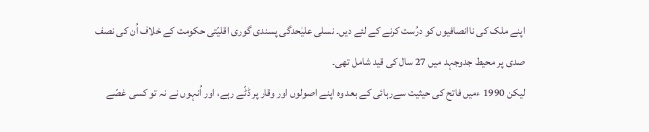اپنے ملک کی ناانصافیوں کو درُست کرنے کے لئے دیں۔ نسلی علیٰحدگی پسندی گوری اقلیّتی حکومت کے خلاف اُن کی نصف صدی پر محیط جدوجہد میں 27 سال کی قید شامل تھی۔
لیکن 1990 ءمیں فاتح کی حیثیت سےرہائی کے بعد وہ اپنے اصولوں اور وقار پر ڈٹّے رہے، اور اُنہوں نے نہ تو کسی غصّے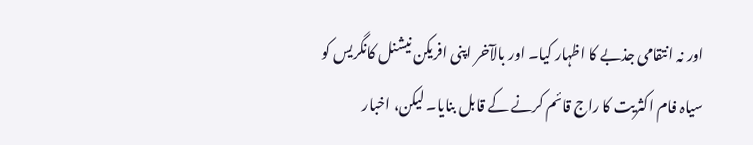اور نہ انتقامی جذبے کا اظہار کیا۔ اور بالآخر اپنی افریکن نیشنل کانگریس کو سیاہ فام اکثریت کا راج قائم کرنے کے قابل بنایا۔ لیکن، اخبار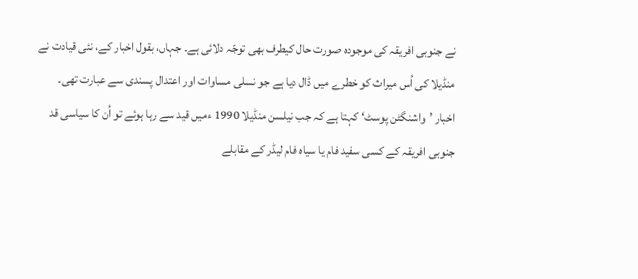نے جنوبی افریقہ کی موجودہ صورت حال کیطرف بھی توجّہ دلائی ہے۔ جہاں، بقول اخبار کے، نئی قیادت نے منڈیلا کی اُس میراث کو خطرے میں ڈال دیا ہے جو نسلی مساوات اور اعتدال پسندی سے عبارت تھی۔
اخبار ’واشنگٹن پوسٹ‘ کہتا ہے کہ جب نیلسن منڈیلا 1990 ءمیں قید سے رہا ہوئے تو اُن کا سیاسی قد جنوبی افریقہ کے کسی سفید فام یا سیاہ فام لیڈر کے مقابلے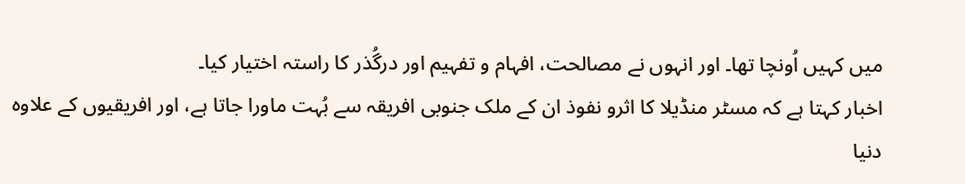میں کہیں اُونچا تھا۔ اور انہوں نے مصالحت، افہام و تفہیم اور درگُذر کا راستہ اختیار کیا۔
اخبار کہتا ہے کہ مسٹر منڈیلا کا اثرو نفوذ ان کے ملک جنوبی افریقہ سے بُہت ماورا جاتا ہے، اور افریقیوں کے علاوہ دنیا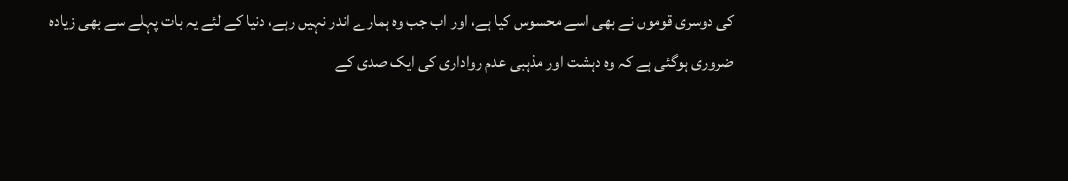کی دوسری قوموں نے بھی اسے محسوس کیا ہے، اور اب جب وہ ہمارے اندر نہیں رہے، دنیا کے لئے یہ بات پہلے سے بھی زیادہ ضروری ہوگئی ہے کہ وہ دہشت اور مذہبی عدم رواداری کی ایک صدی کے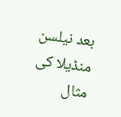بعد نیلسن منڈیلا کی مثال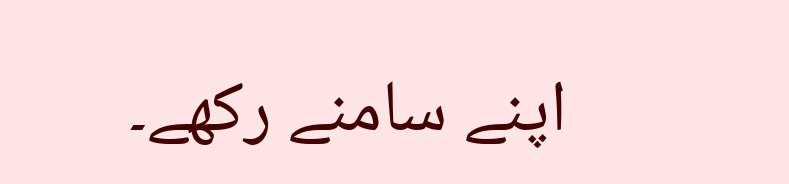اپنے سامنے رکھے۔